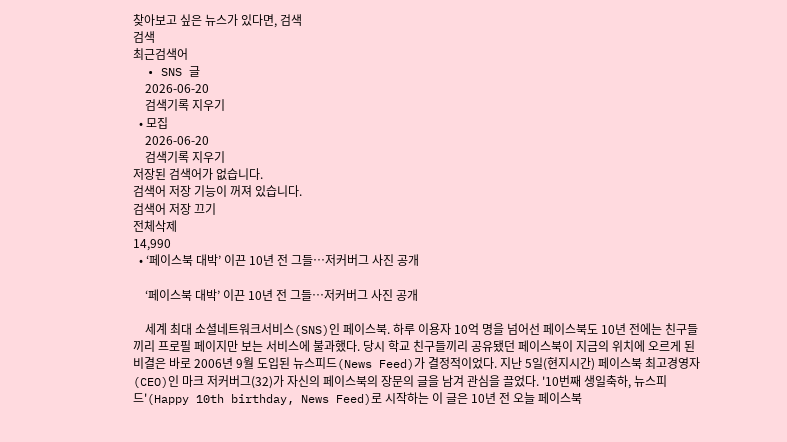찾아보고 싶은 뉴스가 있다면, 검색
검색
최근검색어
  • SNS 글
    2026-06-20
    검색기록 지우기
  • 모집
    2026-06-20
    검색기록 지우기
저장된 검색어가 없습니다.
검색어 저장 기능이 꺼져 있습니다.
검색어 저장 끄기
전체삭제
14,990
  • ‘페이스북 대박’ 이끈 10년 전 그들…저커버그 사진 공개

    ‘페이스북 대박’ 이끈 10년 전 그들…저커버그 사진 공개

    세계 최대 소셜네트워크서비스(SNS)인 페이스북. 하루 이용자 10억 명을 넘어선 페이스북도 10년 전에는 친구들끼리 프로필 페이지만 보는 서비스에 불과했다. 당시 학교 친구들끼리 공유됐던 페이스북이 지금의 위치에 오르게 된 비결은 바로 2006년 9월 도입된 뉴스피드(News Feed)가 결정적이었다. 지난 5일(현지시간) 페이스북 최고경영자(CEO)인 마크 저커버그(32)가 자신의 페이스북의 장문의 글을 남겨 관심을 끌었다. '10번째 생일축하, 뉴스피드'(Happy 10th birthday, News Feed)로 시작하는 이 글은 10년 전 오늘 페이스북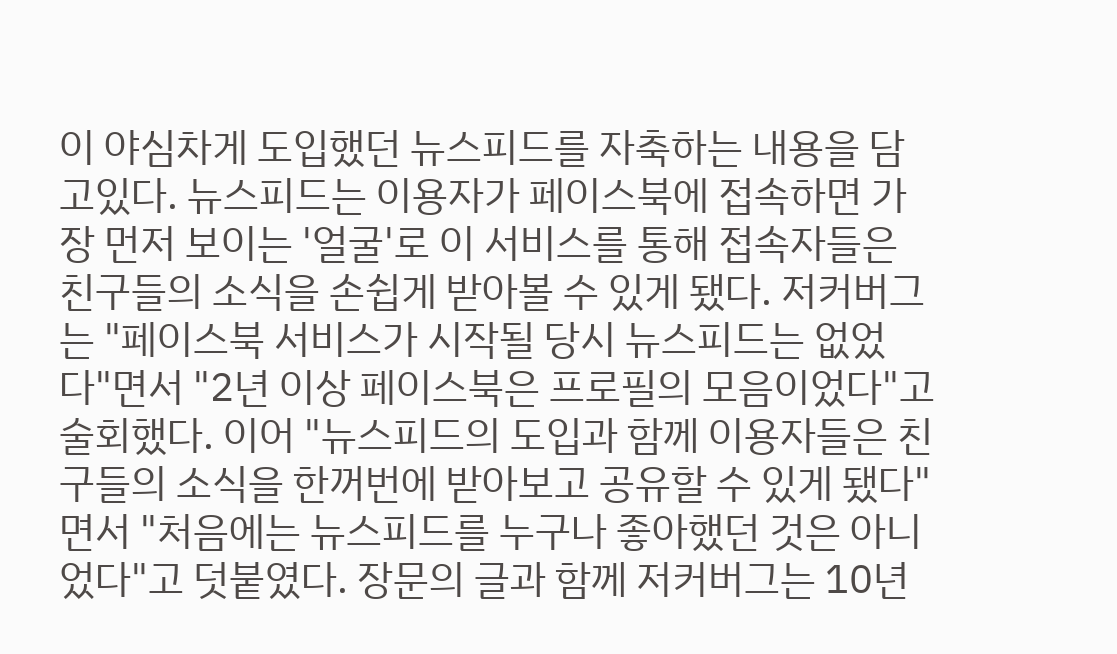이 야심차게 도입했던 뉴스피드를 자축하는 내용을 담고있다. 뉴스피드는 이용자가 페이스북에 접속하면 가장 먼저 보이는 '얼굴'로 이 서비스를 통해 접속자들은 친구들의 소식을 손쉽게 받아볼 수 있게 됐다. 저커버그는 "페이스북 서비스가 시작될 당시 뉴스피드는 없었다"면서 "2년 이상 페이스북은 프로필의 모음이었다"고 술회했다. 이어 "뉴스피드의 도입과 함께 이용자들은 친구들의 소식을 한꺼번에 받아보고 공유할 수 있게 됐다"면서 "처음에는 뉴스피드를 누구나 좋아했던 것은 아니었다"고 덧붙였다. 장문의 글과 함께 저커버그는 10년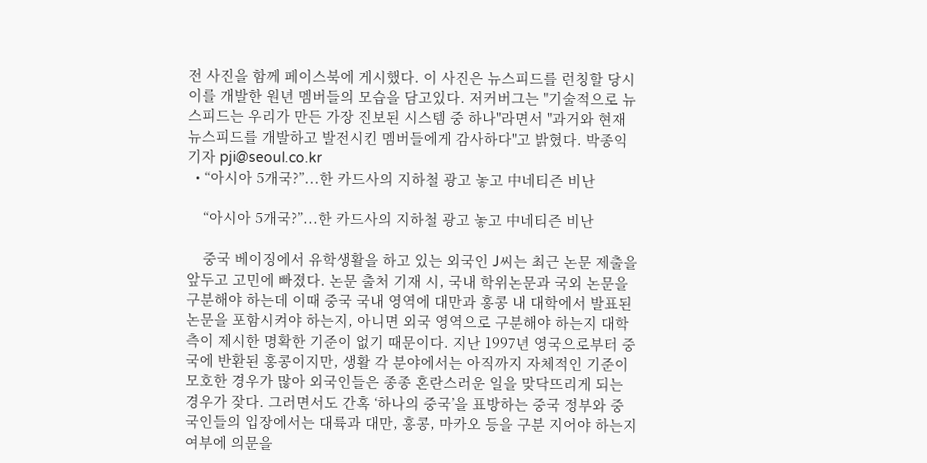전 사진을 함께 페이스북에 게시했다. 이 사진은 뉴스피드를 런칭할 당시 이를 개발한 원년 멤버들의 모습을 담고있다. 저커버그는 "기술적으로 뉴스피드는 우리가 만든 가장 진보된 시스템 중 하나"라면서 "과거와 현재 뉴스피드를 개발하고 발전시킨 멤버들에게 감사하다"고 밝혔다. 박종익 기자 pji@seoul.co.kr
  • “아시아 5개국?”...한 카드사의 지하철 광고 놓고 中네티즌 비난

    “아시아 5개국?”...한 카드사의 지하철 광고 놓고 中네티즌 비난

    중국 베이징에서 유학생활을 하고 있는 외국인 J씨는 최근 논문 제출을 앞두고 고민에 빠졌다. 논문 출처 기재 시, 국내 학위논문과 국외 논문을 구분해야 하는데 이때 중국 국내 영역에 대만과 홍콩 내 대학에서 발표된 논문을 포함시켜야 하는지, 아니면 외국 영역으로 구분해야 하는지 대학 측이 제시한 명확한 기준이 없기 때문이다. 지난 1997년 영국으로부터 중국에 반환된 홍콩이지만, 생활 각 분야에서는 아직까지 자체적인 기준이 모호한 경우가 많아 외국인들은 종종 혼란스러운 일을 맞닥뜨리게 되는 경우가 잦다. 그러면서도 간혹 ‘하나의 중국’을 표방하는 중국 정부와 중국인들의 입장에서는 대륙과 대만, 홍콩, 마카오 등을 구분 지어야 하는지 여부에 의문을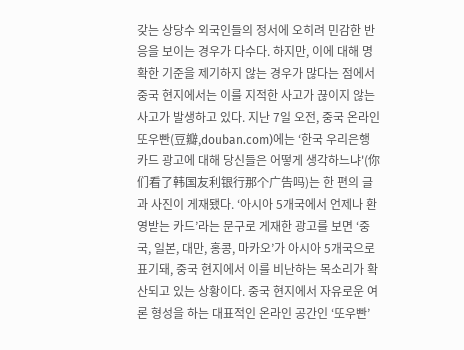갖는 상당수 외국인들의 정서에 오히려 민감한 반응을 보이는 경우가 다수다. 하지만, 이에 대해 명확한 기준을 제기하지 않는 경우가 많다는 점에서 중국 현지에서는 이를 지적한 사고가 끊이지 않는 사고가 발생하고 있다. 지난 7일 오전, 중국 온라인 또우빤(豆瓣,douban.com)에는 ‘한국 우리은행카드 광고에 대해 당신들은 어떻게 생각하느냐'(你们看了韩国友利银行那个广告吗)는 한 편의 글과 사진이 게재됐다. ‘아시아 5개국에서 언제나 환영받는 카드’라는 문구로 게재한 광고를 보면 ‘중국, 일본, 대만, 홍콩, 마카오’가 아시아 5개국으로 표기돼, 중국 현지에서 이를 비난하는 목소리가 확산되고 있는 상황이다. 중국 현지에서 자유로운 여론 형성을 하는 대표적인 온라인 공간인 ‘또우빤’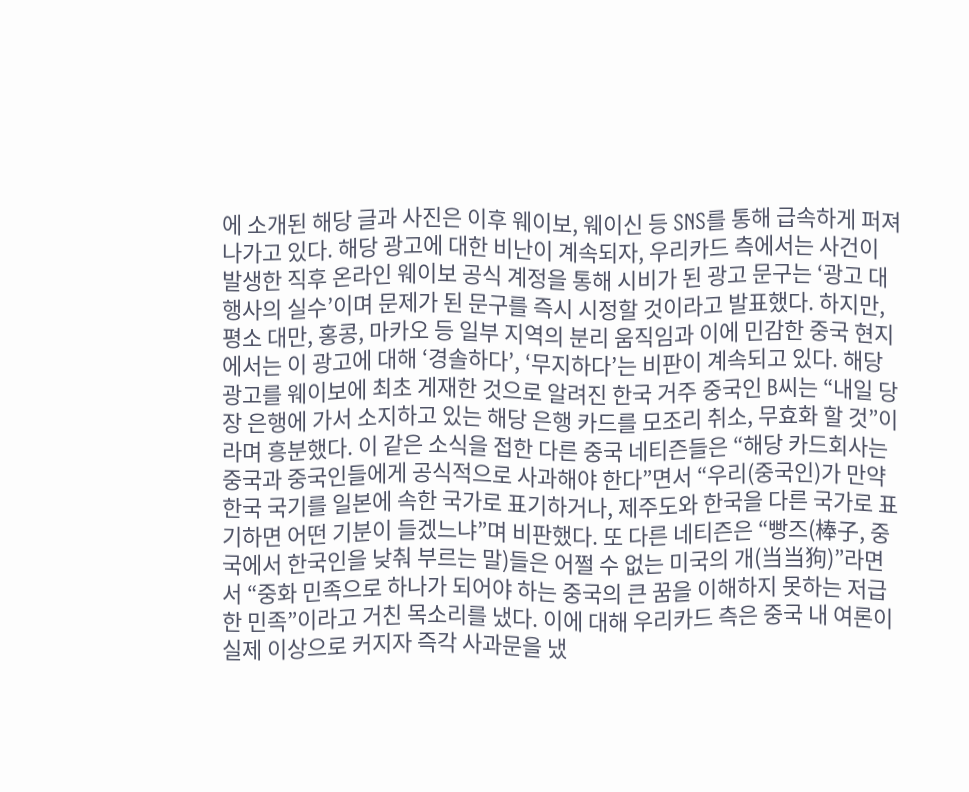에 소개된 해당 글과 사진은 이후 웨이보, 웨이신 등 SNS를 통해 급속하게 퍼져 나가고 있다. 해당 광고에 대한 비난이 계속되자, 우리카드 측에서는 사건이 발생한 직후 온라인 웨이보 공식 계정을 통해 시비가 된 광고 문구는 ‘광고 대행사의 실수’이며 문제가 된 문구를 즉시 시정할 것이라고 발표했다. 하지만, 평소 대만, 홍콩, 마카오 등 일부 지역의 분리 움직임과 이에 민감한 중국 현지에서는 이 광고에 대해 ‘경솔하다’, ‘무지하다’는 비판이 계속되고 있다. 해당 광고를 웨이보에 최초 게재한 것으로 알려진 한국 거주 중국인 B씨는 “내일 당장 은행에 가서 소지하고 있는 해당 은행 카드를 모조리 취소, 무효화 할 것”이라며 흥분했다. 이 같은 소식을 접한 다른 중국 네티즌들은 “해당 카드회사는 중국과 중국인들에게 공식적으로 사과해야 한다”면서 “우리(중국인)가 만약 한국 국기를 일본에 속한 국가로 표기하거나, 제주도와 한국을 다른 국가로 표기하면 어떤 기분이 들겠느냐”며 비판했다. 또 다른 네티즌은 “빵즈(棒子, 중국에서 한국인을 낮춰 부르는 말)들은 어쩔 수 없는 미국의 개(当当狗)”라면서 “중화 민족으로 하나가 되어야 하는 중국의 큰 꿈을 이해하지 못하는 저급한 민족”이라고 거친 목소리를 냈다. 이에 대해 우리카드 측은 중국 내 여론이 실제 이상으로 커지자 즉각 사과문을 냈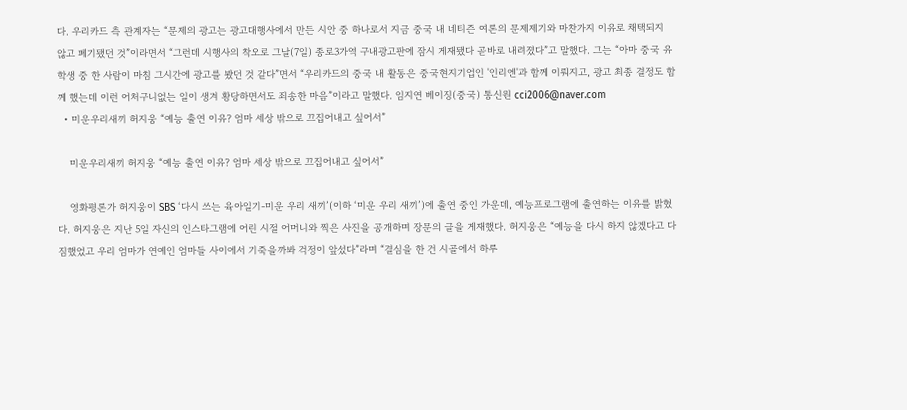다. 우리카드 측 관계자는 “문제의 광고는 광고대행사에서 만든 시안 중 하나로서 지금 중국 내 네티즌 여론의 문제제기와 마찬가지 이유로 채택되지 않고 폐기됐던 것”이라면서 “그런데 시행사의 착오로 그날(7일) 종로3가역 구내광고판에 잠시 게재됐다 곧바로 내려졌다”고 말했다. 그는 “아마 중국 유학생 중 한 사람이 마침 그시간에 광고를 봤던 것 같다”면서 “우리카드의 중국 내 활동은 중국현지기업인 '인리엔'과 함께 이뤄지고, 광고 최종 결정도 함께 했는데 이런 어처구니없는 일이 생겨 황당하면서도 죄송한 마음”이라고 말했다. 임지연 베이징(중국) 통신원 cci2006@naver.com
  • 미운우리새끼 허지웅 “예능 출연 이유? 엄마 세상 밖으로 끄집어내고 싶어서”

    미운우리새끼 허지웅 “예능 출연 이유? 엄마 세상 밖으로 끄집어내고 싶어서”

    영화평론가 허지웅이 SBS ‘다시 쓰는 육아일기-미운 우리 새끼’(이하 ‘미운 우리 새끼’)에 출연 중인 가운데, 예능프로그램에 출연하는 이유를 밝혔다. 허지웅은 지난 5일 자신의 인스타그램에 어린 시절 어머니와 찍은 사진을 공개하며 장문의 글을 게재했다. 허지웅은 “예능을 다시 하지 않겠다고 다짐했었고 우리 엄마가 연예인 엄마들 사이에서 기죽을까봐 걱정이 앞섰다”라며 “결심을 한 건 시골에서 하루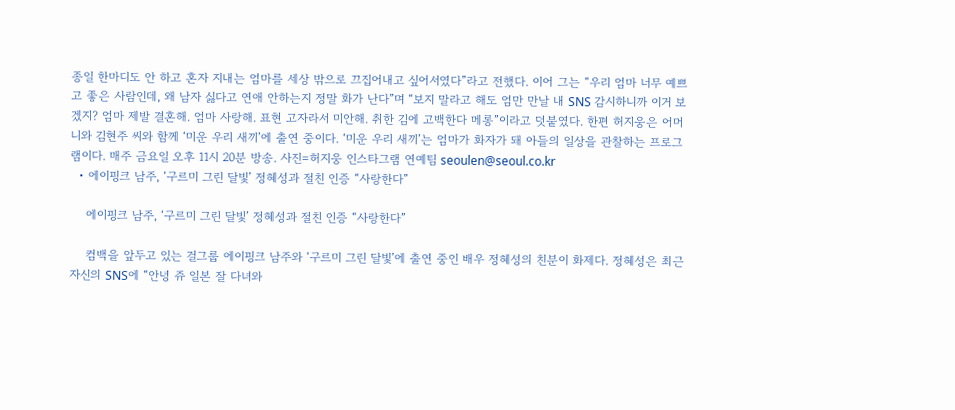종일 한마디도 안 하고 혼자 지내는 엄마를 세상 밖으로 끄집어내고 싶어서였다”라고 전했다. 이어 그는 “우리 엄마 너무 예쁘고 좋은 사람인데, 왜 남자 싫다고 연애 안하는지 정말 화가 난다”며 “보지 말라고 해도 엄만 만날 내 SNS 감시하니까 이거 보겠지? 엄마 제발 결혼해. 엄마 사랑해. 표현 고자라서 미안해. 취한 김에 고백한다 메롱”이라고 덧붙였다. 한편 허지웅은 어머니와 김현주 씨와 함께 ‘미운 우리 새끼’에 출연 중이다. ‘미운 우리 새끼’는 엄마가 화자가 돼 아들의 일상을 관찰하는 프로그램이다. 매주 금요일 오후 11시 20분 방송. 사진=허지웅 인스타그램 연예팀 seoulen@seoul.co.kr
  • 에이핑크 남주, ‘구르미 그린 달빛’ 정혜성과 절친 인증 “사랑한다”

    에이핑크 남주, ‘구르미 그린 달빛’ 정혜성과 절친 인증 “사랑한다”

    컴백을 앞두고 있는 걸그룹 에이핑크 남주와 ‘구르미 그린 달빛’에 출연 중인 배우 정혜성의 친분이 화제다. 정혜성은 최근 자신의 SNS에 “안녕 쥬 일본 잘 다녀와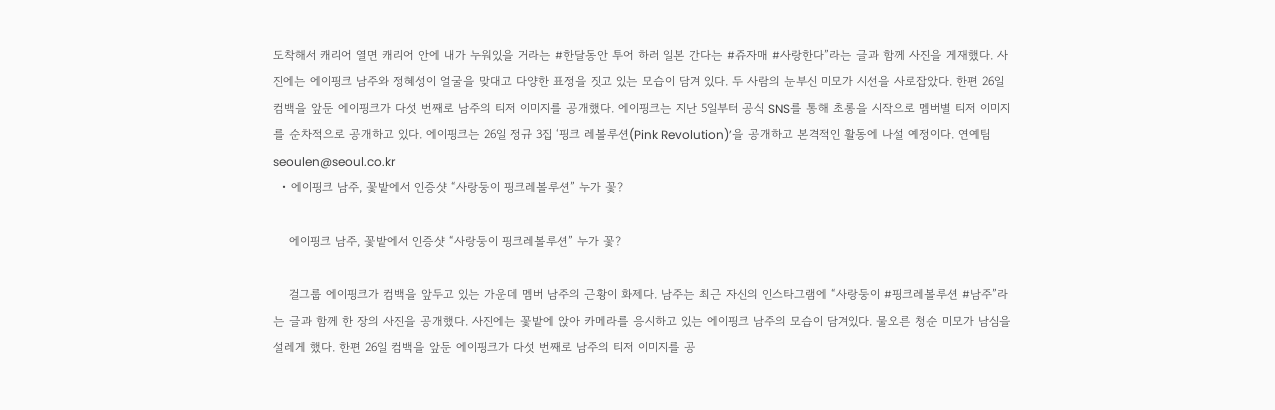도착해서 캐리어 열면 캐리어 안에 내가 누워있을 거라는 #한달동안 투어 하러 일본 간다는 #쥬자매 #사랑한다”라는 글과 함께 사진을 게재했다. 사진에는 에이핑크 남주와 정혜성이 얼굴을 맞대고 다양한 표정을 짓고 있는 모습이 담겨 있다. 두 사람의 눈부신 미모가 시선을 사로잡았다. 한편 26일 컴백을 앞둔 에이핑크가 다섯 번째로 남주의 티저 이미지를 공개했다. 에이핑크는 지난 5일부터 공식 SNS를 통해 초롱을 시작으로 멤버별 티저 이미지를 순차적으로 공개하고 있다. 에이핑크는 26일 정규 3집 ‘핑크 레볼루션(Pink Revolution)’을 공개하고 본격적인 활동에 나설 예정이다. 연예팀 seoulen@seoul.co.kr
  • 에이핑크 남주, 꽃밭에서 인증샷 “사랑둥이 핑크레볼루션” 누가 꽃?

    에이핑크 남주, 꽃밭에서 인증샷 “사랑둥이 핑크레볼루션” 누가 꽃?

    걸그룹 에이핑크가 컴백을 앞두고 있는 가운데 멤버 남주의 근황이 화제다. 남주는 최근 자신의 인스타그램에 “사랑둥이 #핑크레볼루션 #남주”라는 글과 함께 한 장의 사진을 공개했다. 사진에는 꽃밭에 앉아 카메라를 응시하고 있는 에이핑크 남주의 모습이 담겨있다. 물오른 청순 미모가 남심을 설레게 했다. 한편 26일 컴백을 앞둔 에이핑크가 다섯 번째로 남주의 티저 이미지를 공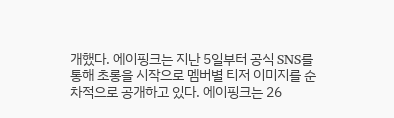개했다. 에이핑크는 지난 5일부터 공식 SNS를 통해 초롱을 시작으로 멤버별 티저 이미지를 순차적으로 공개하고 있다. 에이핑크는 26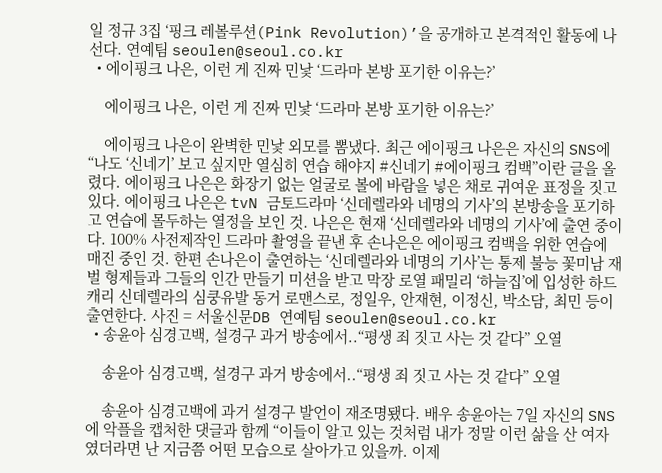일 정규 3집 ‘핑크 레볼루션(Pink Revolution)’을 공개하고 본격적인 활동에 나선다. 연예팀 seoulen@seoul.co.kr
  • 에이핑크 나은, 이런 게 진짜 민낯 ‘드라마 본방 포기한 이유는?’

    에이핑크 나은, 이런 게 진짜 민낯 ‘드라마 본방 포기한 이유는?’

    에이핑크 나은이 완벽한 민낯 외모를 뽐냈다. 최근 에이핑크 나은은 자신의 SNS에 “나도 ‘신네기’ 보고 싶지만 열심히 연습 해야지 #신네기 #에이핑크 컴백”이란 글을 올렸다. 에이핑크 나은은 화장기 없는 얼굴로 볼에 바람을 넣은 채로 귀여운 표정을 짓고 있다. 에이핑크 나은은 tvN 금토드라마 ‘신데렐라와 네명의 기사’의 본방송을 포기하고 연습에 몰두하는 열정을 보인 것. 나은은 현재 ‘신데렐라와 네명의 기사’에 출연 중이다. 100% 사전제작인 드라마 촬영을 끝낸 후 손나은은 에이핑크 컴백을 위한 연습에 매진 중인 것. 한편 손나은이 출연하는 ‘신데렐라와 네명의 기사’는 통제 불능 꽃미남 재벌 형제들과 그들의 인간 만들기 미션을 받고 막장 로열 패밀리 ‘하늘집’에 입성한 하드 캐리 신데렐라의 심쿵유발 동거 로맨스로, 정일우, 안재현, 이정신, 박소담, 최민 등이 출연한다. 사진 = 서울신문DB 연예팀 seoulen@seoul.co.kr
  • 송윤아 심경고백, 설경구 과거 방송에서..“평생 죄 짓고 사는 것 같다” 오열

    송윤아 심경고백, 설경구 과거 방송에서..“평생 죄 짓고 사는 것 같다” 오열

    송윤아 심경고백에 과거 설경구 발언이 재조명됐다. 배우 송윤아는 7일 자신의 SNS에 악플을 캡처한 댓글과 함께 “이들이 알고 있는 것처럼 내가 정말 이런 삶을 산 여자였더라면 난 지금쯤 어떤 모습으로 살아가고 있을까. 이제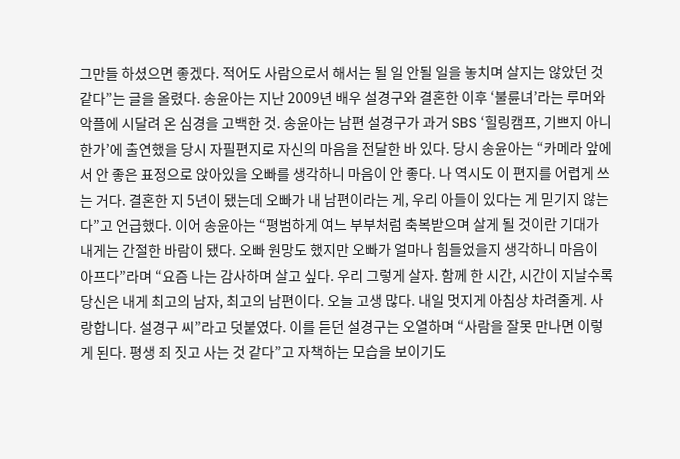그만들 하셨으면 좋겠다. 적어도 사람으로서 해서는 될 일 안될 일을 놓치며 살지는 않았던 것 같다”는 글을 올렸다. 송윤아는 지난 2009년 배우 설경구와 결혼한 이후 ‘불륜녀’라는 루머와 악플에 시달려 온 심경을 고백한 것. 송윤아는 남편 설경구가 과거 SBS ‘힐링캠프, 기쁘지 아니한가’에 출연했을 당시 자필편지로 자신의 마음을 전달한 바 있다. 당시 송윤아는 “카메라 앞에서 안 좋은 표정으로 앉아있을 오빠를 생각하니 마음이 안 좋다. 나 역시도 이 편지를 어렵게 쓰는 거다. 결혼한 지 5년이 됐는데 오빠가 내 남편이라는 게, 우리 아들이 있다는 게 믿기지 않는다”고 언급했다. 이어 송윤아는 “평범하게 여느 부부처럼 축복받으며 살게 될 것이란 기대가 내게는 간절한 바람이 됐다. 오빠 원망도 했지만 오빠가 얼마나 힘들었을지 생각하니 마음이 아프다”라며 “요즘 나는 감사하며 살고 싶다. 우리 그렇게 살자. 함께 한 시간, 시간이 지날수록 당신은 내게 최고의 남자, 최고의 남편이다. 오늘 고생 많다. 내일 멋지게 아침상 차려줄게. 사랑합니다. 설경구 씨”라고 덧붙였다. 이를 듣던 설경구는 오열하며 “사람을 잘못 만나면 이렇게 된다. 평생 죄 짓고 사는 것 같다”고 자책하는 모습을 보이기도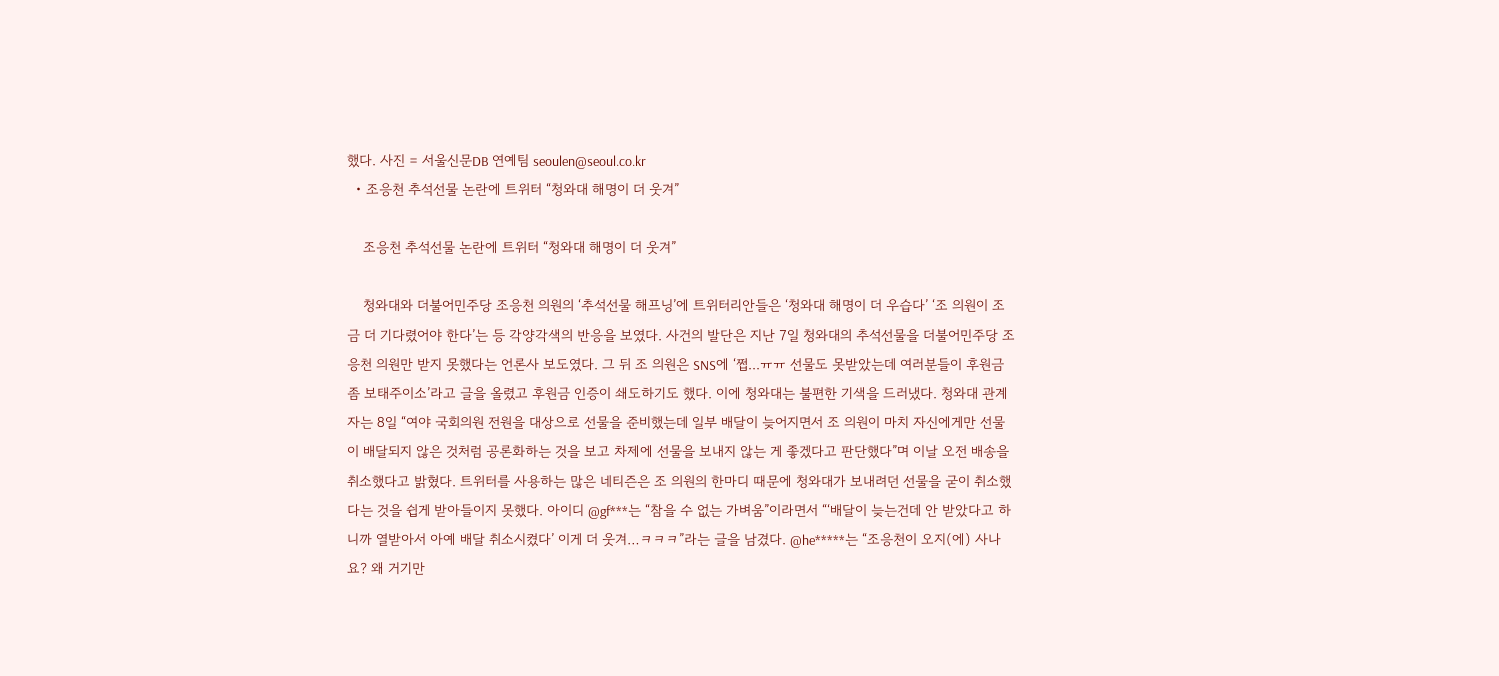했다. 사진 = 서울신문DB 연예팀 seoulen@seoul.co.kr
  • 조응천 추석선물 논란에 트위터 “청와대 해명이 더 웃겨”

    조응천 추석선물 논란에 트위터 “청와대 해명이 더 웃겨”

    청와대와 더불어민주당 조응천 의원의 ‘추석선물 해프닝’에 트위터리안들은 ‘청와대 해명이 더 우습다’ ‘조 의원이 조금 더 기다렸어야 한다’는 등 각양각색의 반응을 보였다. 사건의 발단은 지난 7일 청와대의 추석선물을 더불어민주당 조응천 의원만 받지 못했다는 언론사 보도였다. 그 뒤 조 의원은 SNS에 ‘쩝...ㅠㅠ 선물도 못받았는데 여러분들이 후원금 좀 보태주이소’라고 글을 올렸고 후원금 인증이 쇄도하기도 했다. 이에 청와대는 불편한 기색을 드러냈다. 청와대 관계자는 8일 “여야 국회의원 전원을 대상으로 선물을 준비했는데 일부 배달이 늦어지면서 조 의원이 마치 자신에게만 선물이 배달되지 않은 것처럼 공론화하는 것을 보고 차제에 선물을 보내지 않는 게 좋겠다고 판단했다”며 이날 오전 배송을 취소했다고 밝혔다. 트위터를 사용하는 많은 네티즌은 조 의원의 한마디 때문에 청와대가 보내려던 선물을 굳이 취소했다는 것을 쉽게 받아들이지 못했다. 아이디 @gf***는 “참을 수 없는 가벼움”이라면서 “‘배달이 늦는건데 안 받았다고 하니까 열받아서 아예 배달 취소시켰다’ 이게 더 웃겨…ㅋㅋㅋ”라는 글을 남겼다. @he*****는 “조응천이 오지(에) 사나요? 왜 거기만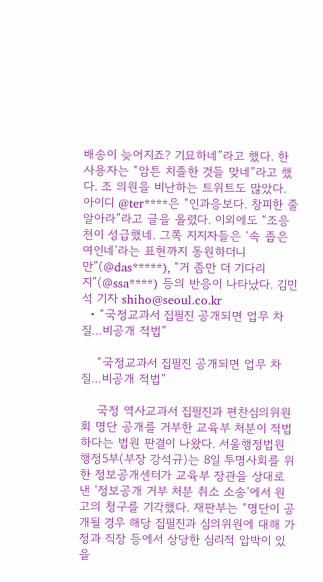배송이 늦어지죠? 기묘하네”라고 했다. 한 사용자는 “암튼 치졸한 것들 맞네”라고 했다. 조 의원을 비난하는 트위트도 많았다. 아이디 @ter****은 “인과응보다. 창피한 줄 알아라”라고 글을 올렸다. 이외에도 “조응천이 성급했네. 그쪽 지지자들은 ‘속 좁은 여인네’라는 표현까지 동원하더니만”(@das*****), “거 좀만 더 기다리지”(@ssa****) 등의 반응이 나타났다. 김민석 기자 shiho@seoul.co.kr
  • “국정교과서 집필진 공개되면 업무 차질…비공개 적법”

    “국정교과서 집필진 공개되면 업무 차질…비공개 적법”

    국정 역사교과서 집필진과 편찬심의위원회 명단 공개를 거부한 교육부 처분이 적법하다는 법원 판결이 나왔다. 서울행정법원 행정5부(부장 강석규)는 8일 투명사회를 위한 정보공개센터가 교육부 장관을 상대로 낸 ‘정보공개 거부 처분 취소 소송’에서 원고의 청구를 기각했다. 재판부는 “명단이 공개될 경우 해당 집필진과 심의위원에 대해 가정과 직장 등에서 상당한 심리적 압박이 있을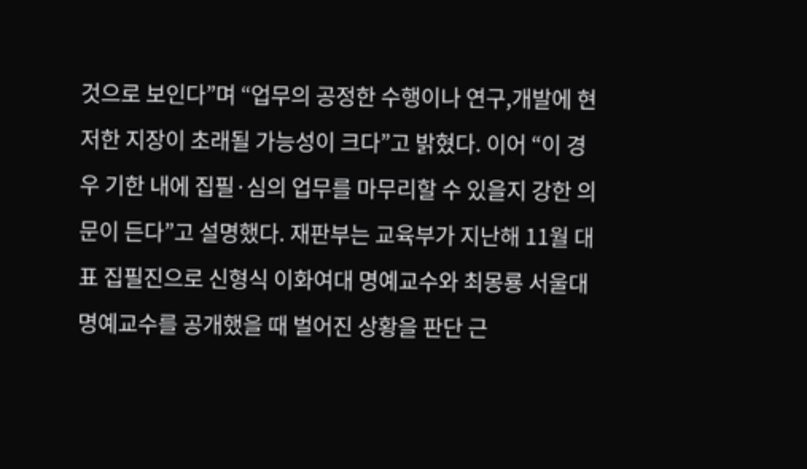것으로 보인다”며 “업무의 공정한 수행이나 연구,개발에 현저한 지장이 초래될 가능성이 크다”고 밝혔다. 이어 “이 경우 기한 내에 집필·심의 업무를 마무리할 수 있을지 강한 의문이 든다”고 설명했다. 재판부는 교육부가 지난해 11월 대표 집필진으로 신형식 이화여대 명예교수와 최몽룡 서울대 명예교수를 공개했을 때 벌어진 상황을 판단 근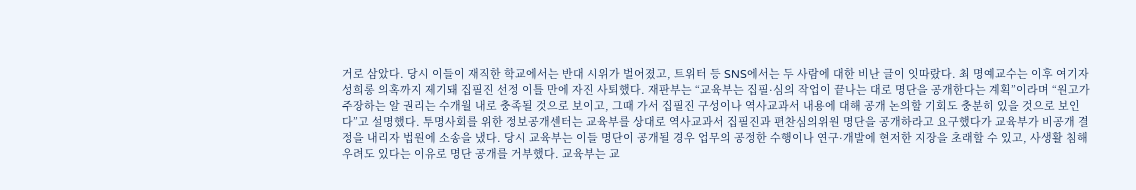거로 삼았다. 당시 이들이 재직한 학교에서는 반대 시위가 벌어졌고, 트위터 등 SNS에서는 두 사람에 대한 비난 글이 잇따랐다. 최 명예교수는 이후 여기자 성희롱 의혹까지 제기돼 집필진 선정 이틀 만에 자진 사퇴했다. 재판부는 “교육부는 집필·심의 작업이 끝나는 대로 명단을 공개한다는 계획”이라며 “원고가 주장하는 알 권리는 수개월 내로 충족될 것으로 보이고, 그때 가서 집필진 구성이나 역사교과서 내용에 대해 공개 논의할 기회도 충분히 있을 것으로 보인다”고 설명했다. 투명사회를 위한 정보공개센터는 교육부를 상대로 역사교과서 집필진과 편찬심의위원 명단을 공개하라고 요구했다가 교육부가 비공개 결정을 내리자 법원에 소송을 냈다. 당시 교육부는 이들 명단이 공개될 경우 업무의 공정한 수행이나 연구·개발에 현저한 지장을 초래할 수 있고, 사생활 침해 우려도 있다는 이유로 명단 공개를 거부했다. 교육부는 교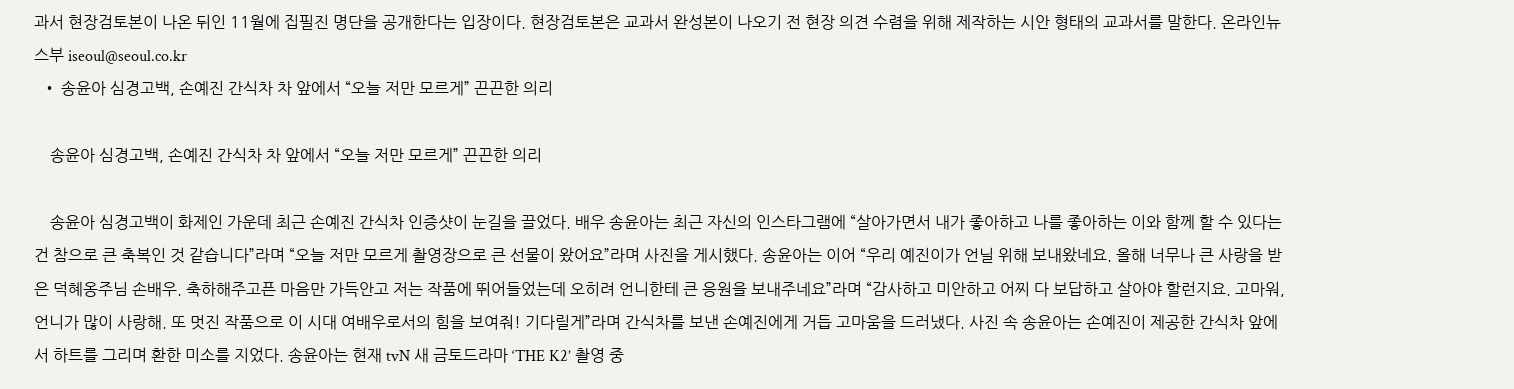과서 현장검토본이 나온 뒤인 11월에 집필진 명단을 공개한다는 입장이다. 현장검토본은 교과서 완성본이 나오기 전 현장 의견 수렴을 위해 제작하는 시안 형태의 교과서를 말한다. 온라인뉴스부 iseoul@seoul.co.kr
  • 송윤아 심경고백, 손예진 간식차 차 앞에서 “오늘 저만 모르게” 끈끈한 의리

    송윤아 심경고백, 손예진 간식차 차 앞에서 “오늘 저만 모르게” 끈끈한 의리

    송윤아 심경고백이 화제인 가운데 최근 손예진 간식차 인증샷이 눈길을 끌었다. 배우 송윤아는 최근 자신의 인스타그램에 “살아가면서 내가 좋아하고 나를 좋아하는 이와 함께 할 수 있다는 건 참으로 큰 축복인 것 같습니다”라며 “오늘 저만 모르게 촬영장으로 큰 선물이 왔어요”라며 사진을 게시했다. 송윤아는 이어 “우리 예진이가 언닐 위해 보내왔네요. 올해 너무나 큰 사랑을 받은 덕혜옹주님 손배우. 축하해주고픈 마음만 가득안고 저는 작품에 뛰어들었는데 오히려 언니한테 큰 응원을 보내주네요”라며 “감사하고 미안하고 어찌 다 보답하고 살아야 할런지요. 고마워, 언니가 많이 사랑해. 또 멋진 작품으로 이 시대 여배우로서의 힘을 보여줘! 기다릴게”라며 간식차를 보낸 손예진에게 거듭 고마움을 드러냈다. 사진 속 송윤아는 손예진이 제공한 간식차 앞에서 하트를 그리며 환한 미소를 지었다. 송윤아는 현재 tvN 새 금토드라마 ‘THE K2’ 촬영 중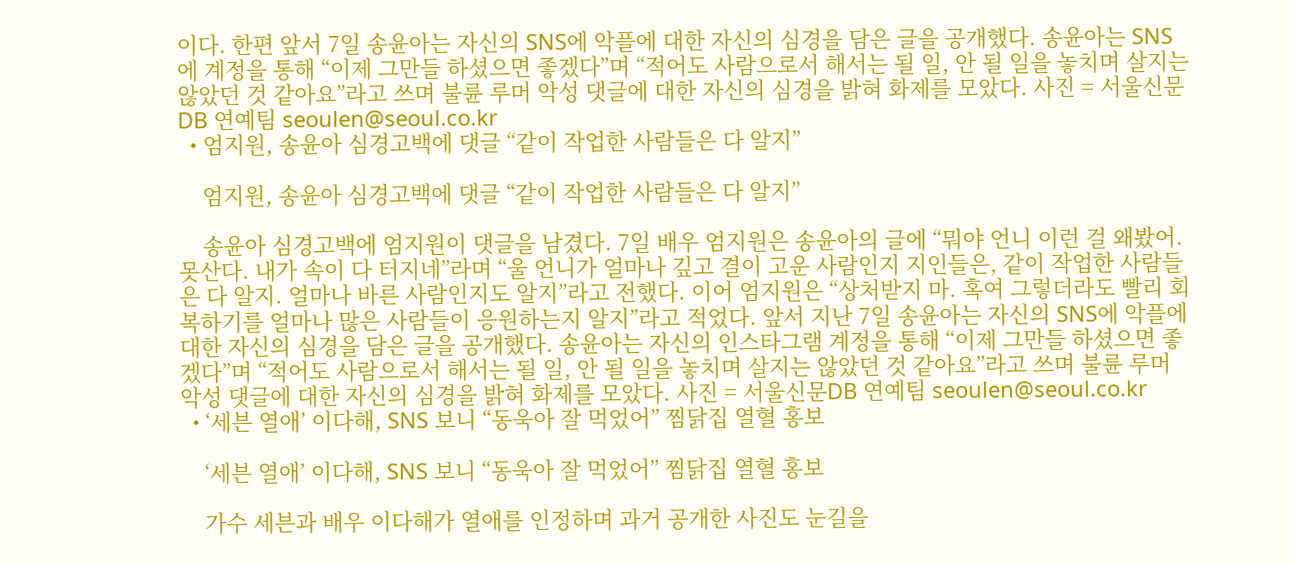이다. 한편 앞서 7일 송윤아는 자신의 SNS에 악플에 대한 자신의 심경을 담은 글을 공개했다. 송윤아는 SNS에 계정을 통해 “이제 그만들 하셨으면 좋겠다”며 “적어도 사람으로서 해서는 될 일, 안 될 일을 놓치며 살지는 않았던 것 같아요”라고 쓰며 불륜 루머 악성 댓글에 대한 자신의 심경을 밝혀 화제를 모았다. 사진 = 서울신문DB 연예팀 seoulen@seoul.co.kr
  • 엄지원, 송윤아 심경고백에 댓글 “같이 작업한 사람들은 다 알지”

    엄지원, 송윤아 심경고백에 댓글 “같이 작업한 사람들은 다 알지”

    송윤아 심경고백에 엄지원이 댓글을 남겼다. 7일 배우 엄지원은 송윤아의 글에 “뭐야 언니 이런 걸 왜봤어. 못산다. 내가 속이 다 터지네”라며 “울 언니가 얼마나 깊고 결이 고운 사람인지 지인들은, 같이 작업한 사람들은 다 알지. 얼마나 바른 사람인지도 알지”라고 전했다. 이어 엄지원은 “상처받지 마. 혹여 그렇더라도 빨리 회복하기를 얼마나 많은 사람들이 응원하는지 알지”라고 적었다. 앞서 지난 7일 송윤아는 자신의 SNS에 악플에 대한 자신의 심경을 담은 글을 공개했다. 송윤아는 자신의 인스타그램 계정을 통해 “이제 그만들 하셨으면 좋겠다”며 “적어도 사람으로서 해서는 될 일, 안 될 일을 놓치며 살지는 않았던 것 같아요”라고 쓰며 불륜 루머 악성 댓글에 대한 자신의 심경을 밝혀 화제를 모았다. 사진 = 서울신문DB 연예팀 seoulen@seoul.co.kr
  • ‘세븐 열애’ 이다해, SNS 보니 “동욱아 잘 먹었어” 찜닭집 열혈 홍보

    ‘세븐 열애’ 이다해, SNS 보니 “동욱아 잘 먹었어” 찜닭집 열혈 홍보

    가수 세븐과 배우 이다해가 열애를 인정하며 과거 공개한 사진도 눈길을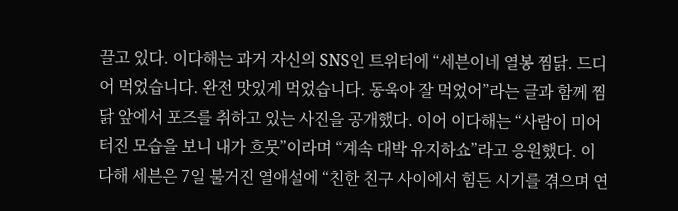끌고 있다. 이다해는 과거 자신의 SNS인 트위터에 “세븐이네 열봉 찜닭. 드디어 먹었습니다. 완전 맛있게 먹었습니다. 동욱아 잘 먹었어”라는 글과 함께 찜닭 앞에서 포즈를 취하고 있는 사진을 공개했다. 이어 이다해는 “사람이 미어터진 모습을 보니 내가 흐뭇”이라며 “계속 대박 유지하쇼”라고 응원했다. 이다해 세븐은 7일 불거진 열애설에 “친한 친구 사이에서 힘든 시기를 겪으며 연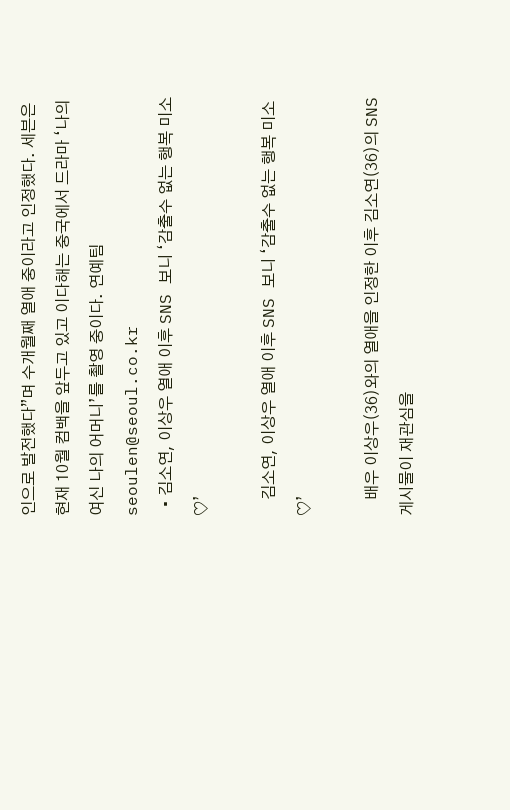인으로 발전했다”며 수개월째 열애 중이라고 인정했다. 세븐은 현재 10월 컴백을 앞두고 있고 이다해는 중국에서 드라마 ‘나의 여신 나의 어머니’를 촬영 중이다. 연예팀 seoulen@seoul.co.kr
  • 김소연, 이상우 열애 이후 SNS 보니 ‘감출수 없는 행복 미소♡’

    김소연, 이상우 열애 이후 SNS 보니 ‘감출수 없는 행복 미소♡’

    배우 이상우(36)와의 열애을 인정한 이후 김소연(36)의 SNS 게시물이 재관심을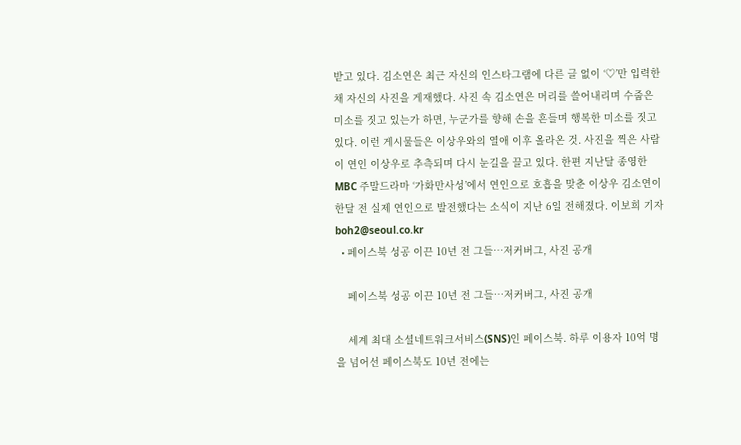받고 있다. 김소연은 최근 자신의 인스타그램에 다른 글 없이 ‘♡’만 입력한 채 자신의 사진을 게재했다. 사진 속 김소연은 머리를 쓸어내리며 수줍은 미소를 짓고 있는가 하면, 누군가를 향해 손을 흔들며 행복한 미소를 짓고 있다. 이런 게시물들은 이상우와의 열애 이후 올라온 것. 사진을 찍은 사람이 연인 이상우로 추측되며 다시 눈길을 끌고 있다. 한편 지난달 종영한 MBC 주말드라마 ‘가화만사성’에서 연인으로 호흡을 맞춘 이상우 김소연이 한달 전 실제 연인으로 발전했다는 소식이 지난 6일 전해졌다. 이보희 기자 boh2@seoul.co.kr
  • 페이스북 성공 이끈 10년 전 그들…저커버그, 사진 공개

    페이스북 성공 이끈 10년 전 그들…저커버그, 사진 공개

    세계 최대 소셜네트워크서비스(SNS)인 페이스북. 하루 이용자 10억 명을 넘어선 페이스북도 10년 전에는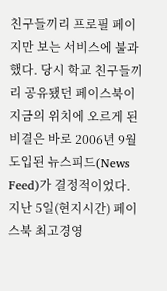친구들끼리 프로필 페이지만 보는 서비스에 불과했다. 당시 학교 친구들끼리 공유됐던 페이스북이 지금의 위치에 오르게 된 비결은 바로 2006년 9월 도입된 뉴스피드(News Feed)가 결정적이었다. 지난 5일(현지시간) 페이스북 최고경영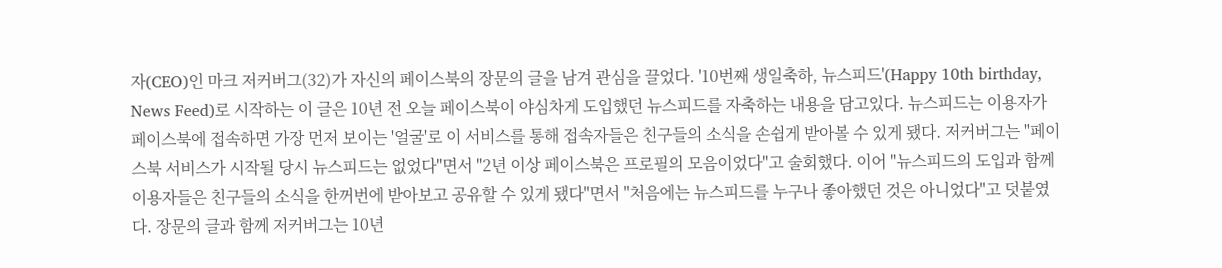자(CEO)인 마크 저커버그(32)가 자신의 페이스북의 장문의 글을 남겨 관심을 끌었다. '10번째 생일축하, 뉴스피드'(Happy 10th birthday, News Feed)로 시작하는 이 글은 10년 전 오늘 페이스북이 야심차게 도입했던 뉴스피드를 자축하는 내용을 담고있다. 뉴스피드는 이용자가 페이스북에 접속하면 가장 먼저 보이는 '얼굴'로 이 서비스를 통해 접속자들은 친구들의 소식을 손쉽게 받아볼 수 있게 됐다. 저커버그는 "페이스북 서비스가 시작될 당시 뉴스피드는 없었다"면서 "2년 이상 페이스북은 프로필의 모음이었다"고 술회했다. 이어 "뉴스피드의 도입과 함께 이용자들은 친구들의 소식을 한꺼번에 받아보고 공유할 수 있게 됐다"면서 "처음에는 뉴스피드를 누구나 좋아했던 것은 아니었다"고 덧붙였다. 장문의 글과 함께 저커버그는 10년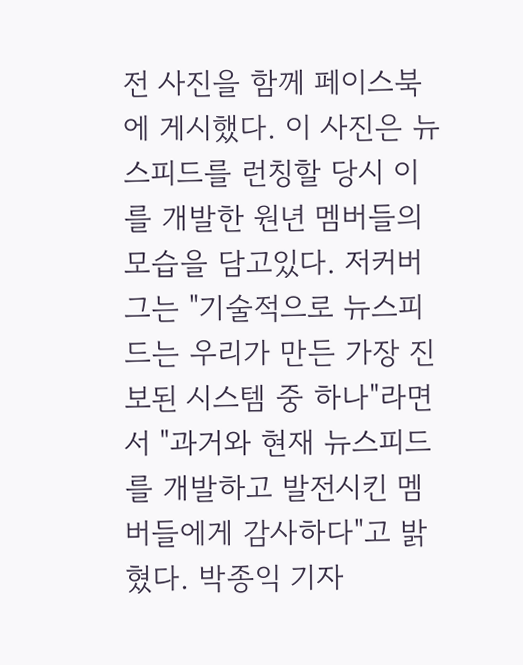전 사진을 함께 페이스북에 게시했다. 이 사진은 뉴스피드를 런칭할 당시 이를 개발한 원년 멤버들의 모습을 담고있다. 저커버그는 "기술적으로 뉴스피드는 우리가 만든 가장 진보된 시스템 중 하나"라면서 "과거와 현재 뉴스피드를 개발하고 발전시킨 멤버들에게 감사하다"고 밝혔다. 박종익 기자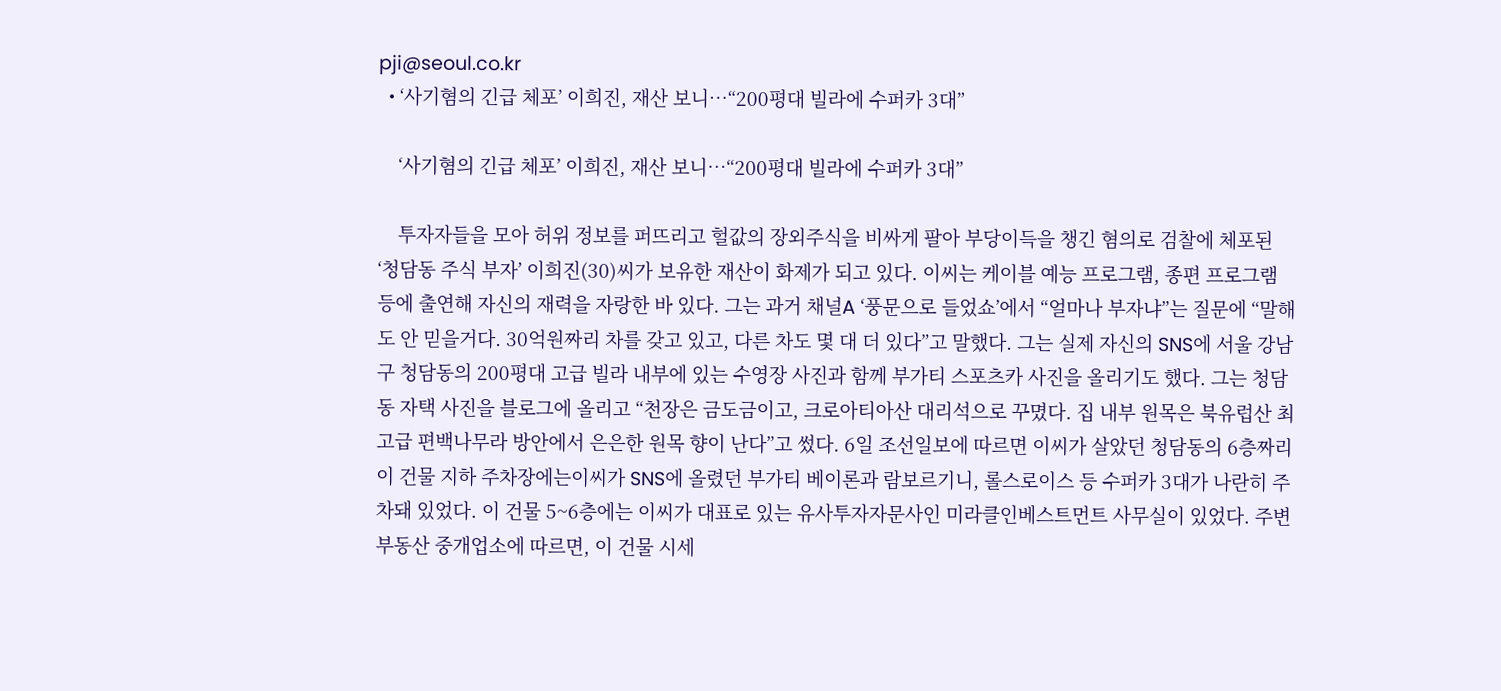pji@seoul.co.kr
  • ‘사기혐의 긴급 체포’ 이희진, 재산 보니…“200평대 빌라에 수퍼카 3대”

    ‘사기혐의 긴급 체포’ 이희진, 재산 보니…“200평대 빌라에 수퍼카 3대”

    투자자들을 모아 허위 정보를 퍼뜨리고 헐값의 장외주식을 비싸게 팔아 부당이득을 챙긴 혐의로 검찰에 체포된 ‘청담동 주식 부자’ 이희진(30)씨가 보유한 재산이 화제가 되고 있다. 이씨는 케이블 예능 프로그램, 종편 프로그램 등에 출연해 자신의 재력을 자랑한 바 있다. 그는 과거 채널A ‘풍문으로 들었쇼’에서 “얼마나 부자냐”는 질문에 “말해도 안 믿을거다. 30억원짜리 차를 갖고 있고, 다른 차도 몇 대 더 있다”고 말했다. 그는 실제 자신의 SNS에 서울 강남구 청담동의 200평대 고급 빌라 내부에 있는 수영장 사진과 함께 부가티 스포츠카 사진을 올리기도 했다. 그는 청담동 자택 사진을 블로그에 올리고 “천장은 금도금이고, 크로아티아산 대리석으로 꾸몄다. 집 내부 원목은 북유럽산 최고급 편백나무라 방안에서 은은한 원목 향이 난다”고 썼다. 6일 조선일보에 따르면 이씨가 살았던 청담동의 6층짜리 이 건물 지하 주차장에는이씨가 SNS에 올렸던 부가티 베이론과 람보르기니, 롤스로이스 등 수퍼카 3대가 나란히 주차돼 있었다. 이 건물 5~6층에는 이씨가 대표로 있는 유사투자자문사인 미라클인베스트먼트 사무실이 있었다. 주변 부동산 중개업소에 따르면, 이 건물 시세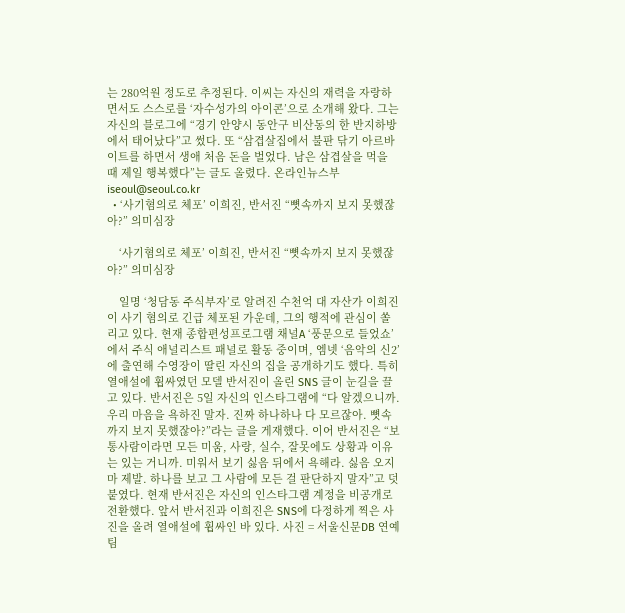는 280억원 정도로 추정된다. 이씨는 자신의 재력을 자랑하면서도 스스로를 ‘자수성가의 아이콘’으로 소개해 왔다. 그는 자신의 블로그에 “경기 안양시 동안구 비산동의 한 반지하방에서 태어났다”고 썼다. 또 “삼겹살집에서 불판 닦기 아르바이트를 하면서 생애 처음 돈을 벌었다. 남은 삼겹살을 먹을 때 제일 행복했다”는 글도 올렸다. 온라인뉴스부 iseoul@seoul.co.kr
  • ‘사기혐의로 체포’ 이희진, 반서진 “뼛속까지 보지 못했잖아?” 의미심장

    ‘사기혐의로 체포’ 이희진, 반서진 “뼛속까지 보지 못했잖아?” 의미심장

    일명 ‘청담동 주식부자’로 알려진 수천억 대 자산가 이희진이 사기 혐의로 긴급 체포된 가운데, 그의 행적에 관심이 쏠리고 있다. 현재 종합편성프로그램 채널A ‘풍문으로 들었쇼’에서 주식 애널리스트 패널로 활동 중이며, 엠넷 ‘음악의 신2’에 출연해 수영장이 딸린 자신의 집을 공개하기도 했다. 특히 열애설에 휩싸였던 모델 반서진이 올린 SNS 글이 눈길을 끌고 있다. 반서진은 5일 자신의 인스타그램에 “다 알겠으니까. 우리 마음을 욕하진 말자. 진짜 하나하나 다 모르잖아. 뼛속까지 보지 못했잖아?”라는 글을 게재했다. 이어 반서진은 “보통사람이라면 모든 미움, 사랑, 실수, 잘못에도 상황과 이유는 있는 거니까. 미워서 보기 싫음 뒤에서 욕해라. 싫음 오지마 제발. 하나를 보고 그 사람에 모든 걸 판단하지 말자”고 덧붙였다. 현재 반서진은 자신의 인스타그램 계정을 비공개로 전환했다. 앞서 반서진과 이희진은 SNS에 다정하게 찍은 사진을 올려 열애설에 휩싸인 바 있다. 사진 = 서울신문DB 연예팀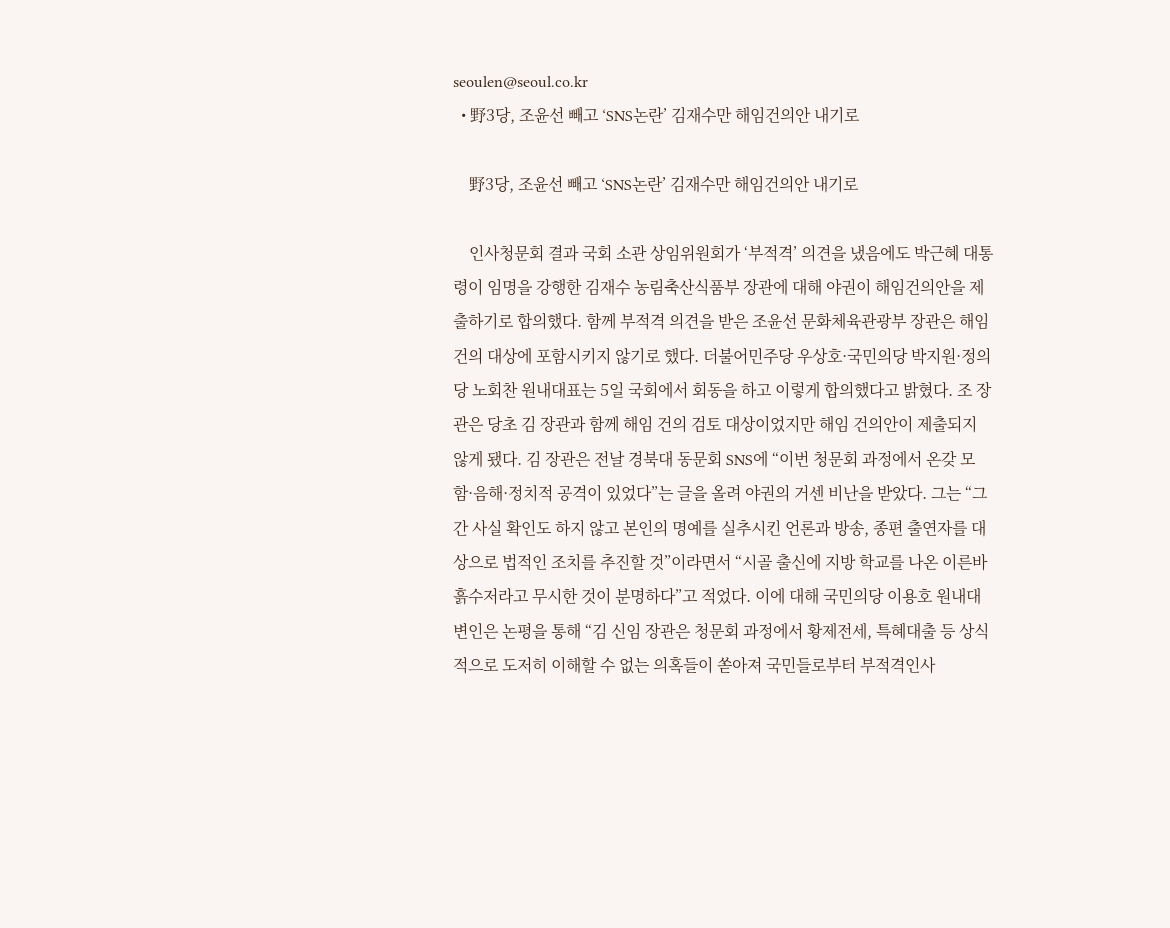seoulen@seoul.co.kr
  • 野3당, 조윤선 빼고 ‘SNS논란’ 김재수만 해임건의안 내기로

    野3당, 조윤선 빼고 ‘SNS논란’ 김재수만 해임건의안 내기로

    인사청문회 결과 국회 소관 상임위원회가 ‘부적격’ 의견을 냈음에도 박근혜 대통령이 임명을 강행한 김재수 농림축산식품부 장관에 대해 야권이 해임건의안을 제출하기로 합의했다. 함께 부적격 의견을 받은 조윤선 문화체육관광부 장관은 해임 건의 대상에 포함시키지 않기로 했다. 더불어민주당 우상호·국민의당 박지원·정의당 노회찬 원내대표는 5일 국회에서 회동을 하고 이렇게 합의했다고 밝혔다. 조 장관은 당초 김 장관과 함께 해임 건의 검토 대상이었지만 해임 건의안이 제출되지 않게 됐다. 김 장관은 전날 경북대 동문회 SNS에 “이번 청문회 과정에서 온갖 모함·음해·정치적 공격이 있었다”는 글을 올려 야권의 거센 비난을 받았다. 그는 “그간 사실 확인도 하지 않고 본인의 명예를 실추시킨 언론과 방송, 종편 출연자를 대상으로 법적인 조치를 추진할 것”이라면서 “시골 출신에 지방 학교를 나온 이른바 흙수저라고 무시한 것이 분명하다”고 적었다. 이에 대해 국민의당 이용호 원내대변인은 논평을 통해 “김 신임 장관은 청문회 과정에서 황제전세, 특혜대출 등 상식적으로 도저히 이해할 수 없는 의혹들이 쏟아져 국민들로부터 부적격인사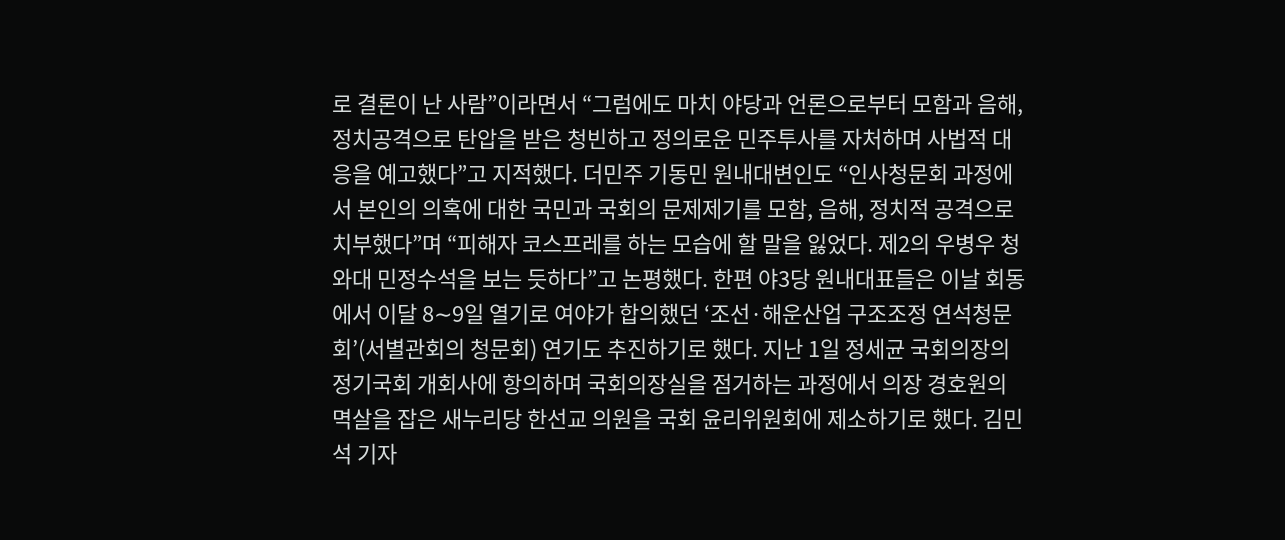로 결론이 난 사람”이라면서 “그럼에도 마치 야당과 언론으로부터 모함과 음해, 정치공격으로 탄압을 받은 청빈하고 정의로운 민주투사를 자처하며 사법적 대응을 예고했다”고 지적했다. 더민주 기동민 원내대변인도 “인사청문회 과정에서 본인의 의혹에 대한 국민과 국회의 문제제기를 모함, 음해, 정치적 공격으로 치부했다”며 “피해자 코스프레를 하는 모습에 할 말을 잃었다. 제2의 우병우 청와대 민정수석을 보는 듯하다”고 논평했다. 한편 야3당 원내대표들은 이날 회동에서 이달 8∼9일 열기로 여야가 합의했던 ‘조선·해운산업 구조조정 연석청문회’(서별관회의 청문회) 연기도 추진하기로 했다. 지난 1일 정세균 국회의장의 정기국회 개회사에 항의하며 국회의장실을 점거하는 과정에서 의장 경호원의 멱살을 잡은 새누리당 한선교 의원을 국회 윤리위원회에 제소하기로 했다. 김민석 기자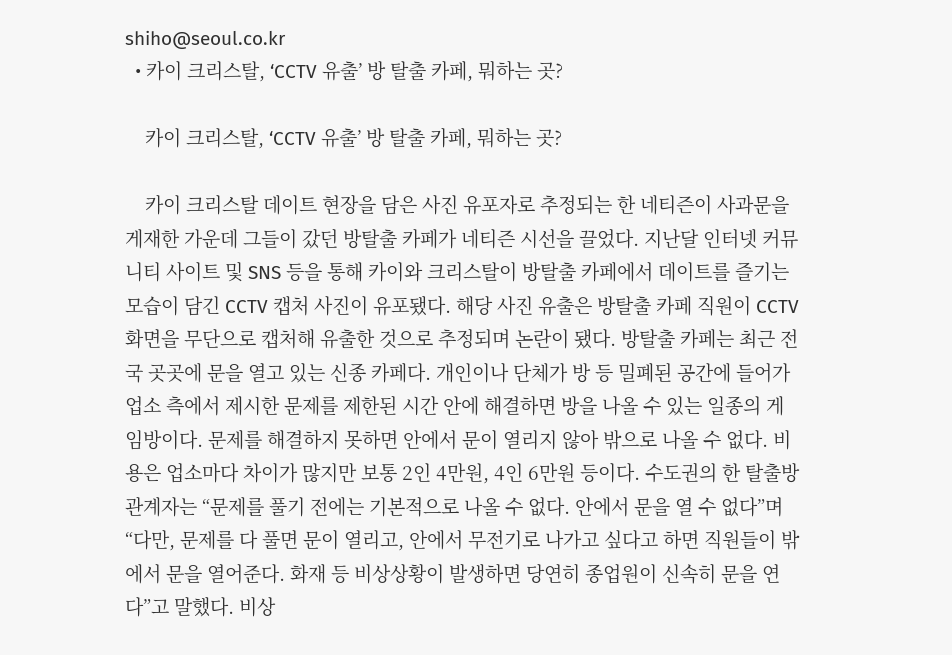shiho@seoul.co.kr
  • 카이 크리스탈, ‘CCTV 유출’ 방 탈출 카페, 뭐하는 곳?

    카이 크리스탈, ‘CCTV 유출’ 방 탈출 카페, 뭐하는 곳?

    카이 크리스탈 데이트 현장을 담은 사진 유포자로 추정되는 한 네티즌이 사과문을 게재한 가운데 그들이 갔던 방탈출 카페가 네티즌 시선을 끌었다. 지난달 인터넷 커뮤니티 사이트 및 SNS 등을 통해 카이와 크리스탈이 방탈출 카페에서 데이트를 즐기는 모습이 담긴 CCTV 캡처 사진이 유포됐다. 해당 사진 유출은 방탈출 카페 직원이 CCTV 화면을 무단으로 캡처해 유출한 것으로 추정되며 논란이 됐다. 방탈출 카페는 최근 전국 곳곳에 문을 열고 있는 신종 카페다. 개인이나 단체가 방 등 밀폐된 공간에 들어가 업소 측에서 제시한 문제를 제한된 시간 안에 해결하면 방을 나올 수 있는 일종의 게임방이다. 문제를 해결하지 못하면 안에서 문이 열리지 않아 밖으로 나올 수 없다. 비용은 업소마다 차이가 많지만 보통 2인 4만원, 4인 6만원 등이다. 수도권의 한 탈출방 관계자는 “문제를 풀기 전에는 기본적으로 나올 수 없다. 안에서 문을 열 수 없다”며 “다만, 문제를 다 풀면 문이 열리고, 안에서 무전기로 나가고 싶다고 하면 직원들이 밖에서 문을 열어준다. 화재 등 비상상황이 발생하면 당연히 종업원이 신속히 문을 연다”고 말했다. 비상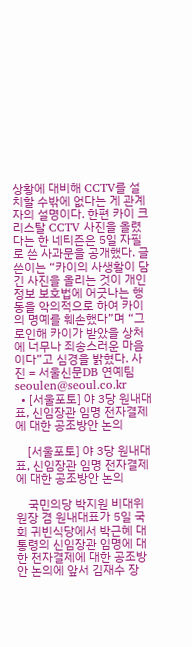상황에 대비해 CCTV를 설치할 수밖에 없다는 게 관계자의 설명이다. 한편 카이 크리스탈 CCTV 사진을 올렸다는 한 네티즌은 5일 자필로 쓴 사과문을 공개했다. 글쓴이는 “카이의 사생활이 담긴 사진을 올리는 것이 개인정보 보호법에 어긋나는 행동을 악의적으로 하여 카이의 명예를 훼손했다”며 “그로인해 카이가 받았을 상처에 너무나 죄송스러운 마음이다”고 심경을 밝혔다. 사진 = 서울신문DB 연예팀 seoulen@seoul.co.kr
  • [서울포토] 야 3당 원내대표, 신임장관 임명 전자결제에 대한 공조방안 논의

    [서울포토] 야 3당 원내대표, 신임장관 임명 전자결제에 대한 공조방안 논의

    국민의당 박지원 비대위원장 겸 원내대표가 5일 국회 귀빈식당에서 박근혜 대통령의 신임장관 임명에 대한 전자결제에 대한 공조방안 논의에 앞서 김재수 장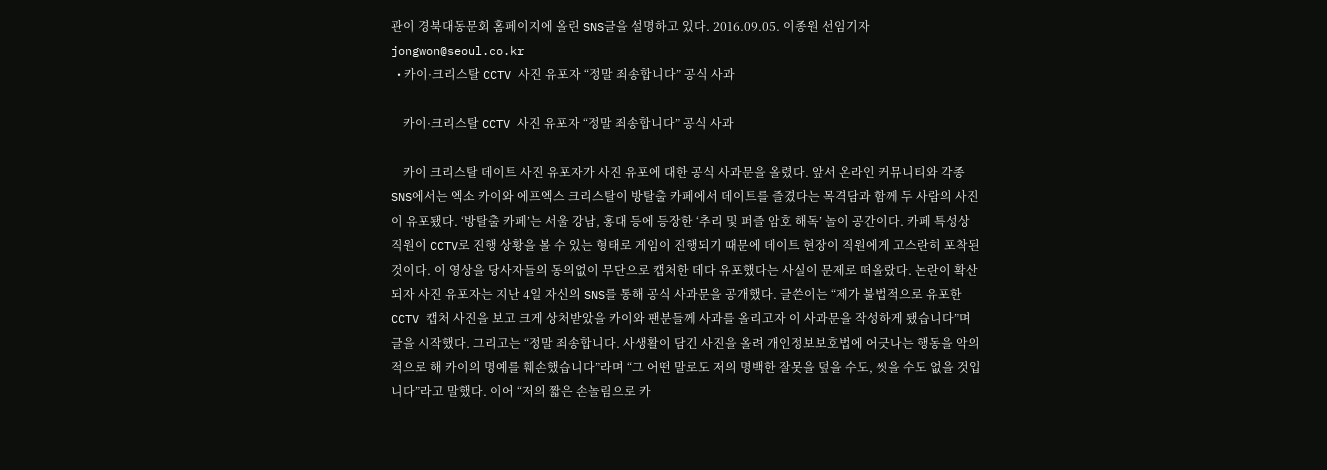관이 경북대동문회 홈페이지에 올린 SNS글을 설명하고 있다. 2016.09.05. 이종원 선임기자 jongwon@seoul.co.kr
  • 카이·크리스탈 CCTV 사진 유포자 “정말 죄송합니다” 공식 사과

    카이·크리스탈 CCTV 사진 유포자 “정말 죄송합니다” 공식 사과

    카이 크리스탈 데이트 사진 유포자가 사진 유포에 대한 공식 사과문을 올렸다. 앞서 온라인 커뮤니티와 각종 SNS에서는 엑소 카이와 에프엑스 크리스탈이 방탈출 카페에서 데이트를 즐겼다는 목격담과 함께 두 사람의 사진이 유포됐다. ‘방탈출 카페’는 서울 강남, 홍대 등에 등장한 ‘추리 및 퍼즐 암호 해독’ 놀이 공간이다. 카페 특성상 직원이 CCTV로 진행 상황을 볼 수 있는 형태로 게임이 진행되기 때문에 데이트 현장이 직원에게 고스란히 포착된 것이다. 이 영상을 당사자들의 동의없이 무단으로 캡처한 데다 유포했다는 사실이 문제로 떠올랐다. 논란이 확산되자 사진 유포자는 지난 4일 자신의 SNS를 통해 공식 사과문을 공개했다. 글쓴이는 “제가 불법적으로 유포한 CCTV 캡처 사진을 보고 크게 상처받았을 카이와 팬분들께 사과를 올리고자 이 사과문을 작성하게 됐습니다”며 글을 시작했다. 그리고는 “정말 죄송합니다. 사생활이 담긴 사진을 올려 개인정보보호법에 어긋나는 행동을 악의적으로 해 카이의 명예를 훼손했습니다”라며 “그 어떤 말로도 저의 명백한 잘못을 덮을 수도, 씻을 수도 없을 것입니다”라고 말했다. 이어 “저의 짧은 손놀림으로 카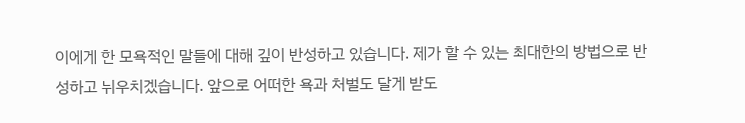이에게 한 모욕적인 말들에 대해 깊이 반성하고 있습니다. 제가 할 수 있는 최대한의 방법으로 반성하고 뉘우치겠습니다. 앞으로 어떠한 욕과 처벌도 달게 받도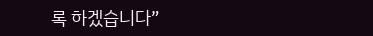록 하겠습니다”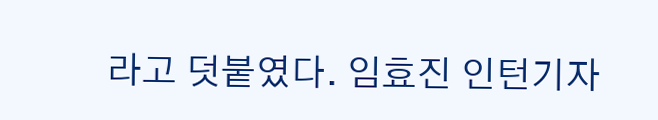라고 덧붙였다. 임효진 인턴기자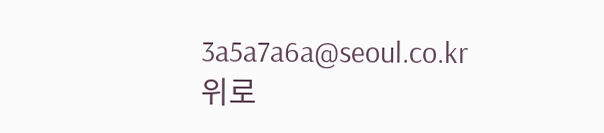3a5a7a6a@seoul.co.kr
위로